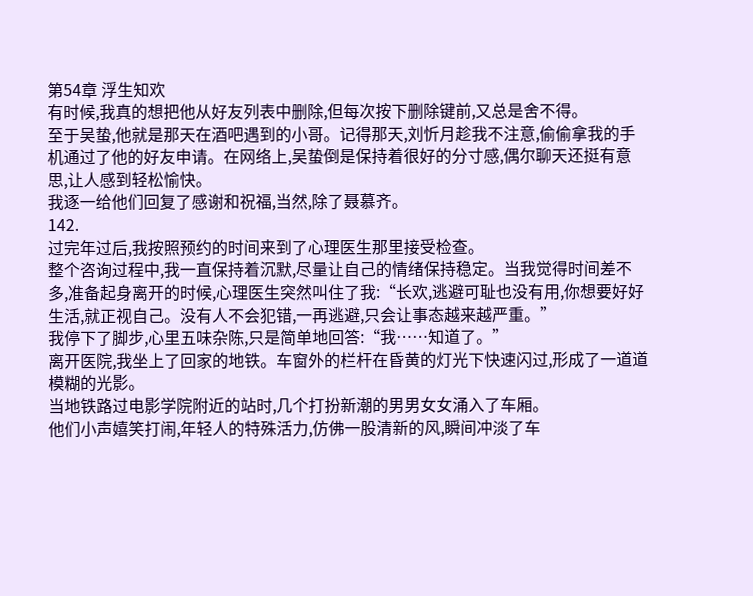第54章 浮生知欢
有时候,我真的想把他从好友列表中删除,但每次按下删除键前,又总是舍不得。
至于吴蛰,他就是那天在酒吧遇到的小哥。记得那天,刘忻月趁我不注意,偷偷拿我的手机通过了他的好友申请。在网络上,吴蛰倒是保持着很好的分寸感,偶尔聊天还挺有意思,让人感到轻松愉快。
我逐一给他们回复了感谢和祝福,当然,除了聂慕齐。
142.
过完年过后,我按照预约的时间来到了心理医生那里接受检查。
整个咨询过程中,我一直保持着沉默,尽量让自己的情绪保持稳定。当我觉得时间差不多,准备起身离开的时候,心理医生突然叫住了我:“长欢,逃避可耻也没有用,你想要好好生活,就正视自己。没有人不会犯错,一再逃避,只会让事态越来越严重。”
我停下了脚步,心里五味杂陈,只是简单地回答:“我……知道了。”
离开医院,我坐上了回家的地铁。车窗外的栏杆在昏黄的灯光下快速闪过,形成了一道道模糊的光影。
当地铁路过电影学院附近的站时,几个打扮新潮的男男女女涌入了车厢。
他们小声嬉笑打闹,年轻人的特殊活力,仿佛一股清新的风,瞬间冲淡了车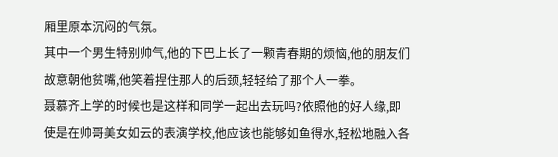厢里原本沉闷的气氛。
其中一个男生特别帅气,他的下巴上长了一颗青春期的烦恼,他的朋友们故意朝他贫嘴,他笑着捏住那人的后颈,轻轻给了那个人一拳。
聂慕齐上学的时候也是这样和同学一起出去玩吗?依照他的好人缘,即使是在帅哥美女如云的表演学校,他应该也能够如鱼得水,轻松地融入各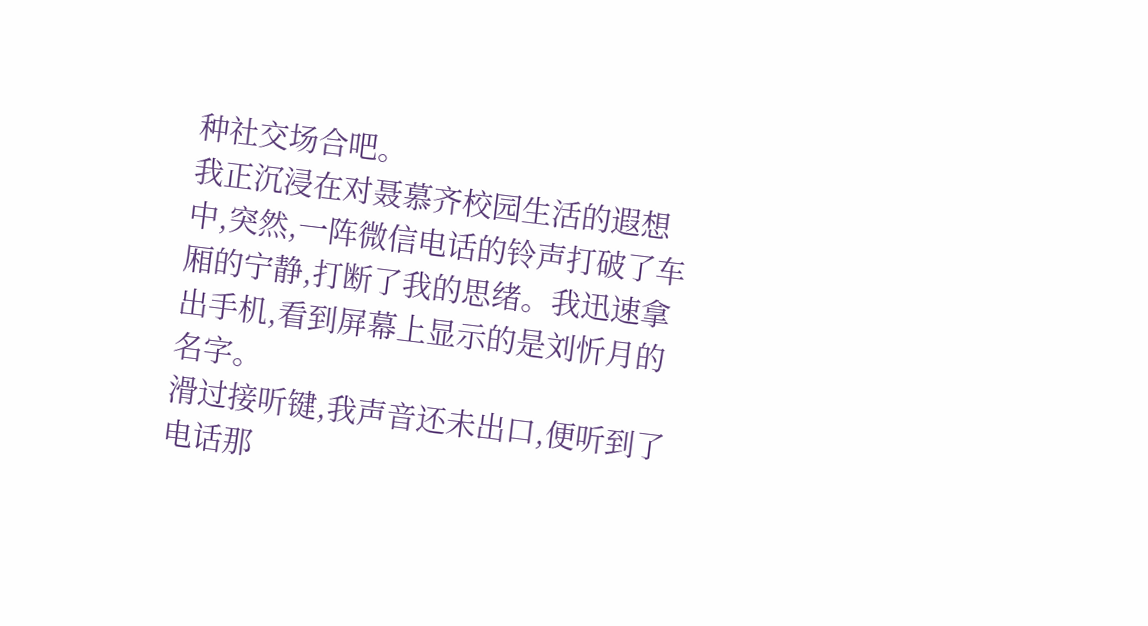种社交场合吧。
我正沉浸在对聂慕齐校园生活的遐想中,突然,一阵微信电话的铃声打破了车厢的宁静,打断了我的思绪。我迅速拿出手机,看到屏幕上显示的是刘忻月的名字。
滑过接听键,我声音还未出口,便听到了电话那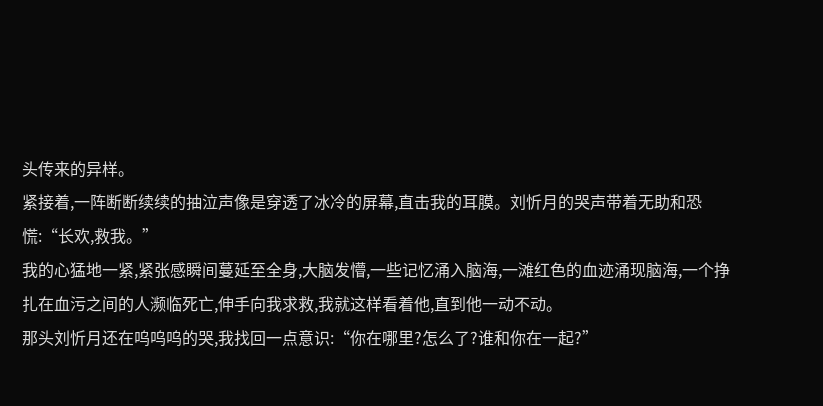头传来的异样。
紧接着,一阵断断续续的抽泣声像是穿透了冰冷的屏幕,直击我的耳膜。刘忻月的哭声带着无助和恐慌:“长欢,救我。”
我的心猛地一紧,紧张感瞬间蔓延至全身,大脑发懵,一些记忆涌入脑海,一滩红色的血迹涌现脑海,一个挣扎在血污之间的人濒临死亡,伸手向我求救,我就这样看着他,直到他一动不动。
那头刘忻月还在呜呜呜的哭,我找回一点意识:“你在哪里?怎么了?谁和你在一起?”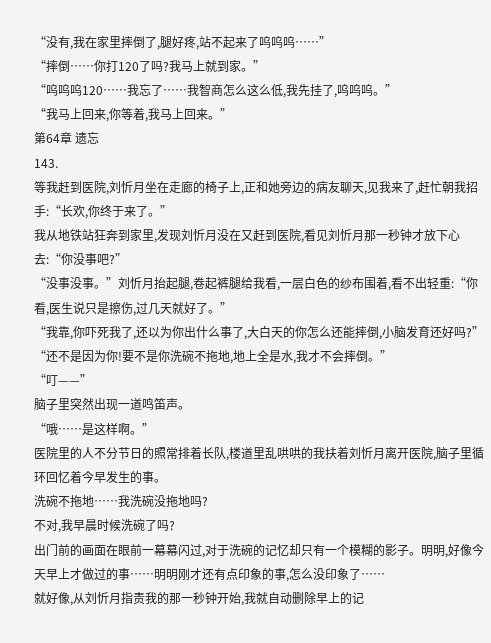“没有,我在家里摔倒了,腿好疼,站不起来了呜呜呜……”
“摔倒……你打120了吗?我马上就到家。”
“呜呜呜120……我忘了……我智商怎么这么低,我先挂了,呜呜呜。”
“我马上回来,你等着,我马上回来。”
第64章 遗忘
143.
等我赶到医院,刘忻月坐在走廊的椅子上,正和她旁边的病友聊天,见我来了,赶忙朝我招手:“长欢,你终于来了。”
我从地铁站狂奔到家里,发现刘忻月没在又赶到医院,看见刘忻月那一秒钟才放下心去:“你没事吧?”
“没事没事。”刘忻月抬起腿,卷起裤腿给我看,一层白色的纱布围着,看不出轻重:“你看,医生说只是擦伤,过几天就好了。”
“我靠,你吓死我了,还以为你出什么事了,大白天的你怎么还能摔倒,小脑发育还好吗?”
“还不是因为你!要不是你洗碗不拖地,地上全是水,我才不会摔倒。”
“叮——”
脑子里突然出现一道鸣笛声。
“哦……是这样啊。”
医院里的人不分节日的照常排着长队,楼道里乱哄哄的我扶着刘忻月离开医院,脑子里循环回忆着今早发生的事。
洗碗不拖地……我洗碗没拖地吗?
不对,我早晨时候洗碗了吗?
出门前的画面在眼前一幕幕闪过,对于洗碗的记忆却只有一个模糊的影子。明明,好像今天早上才做过的事……明明刚才还有点印象的事,怎么没印象了……
就好像,从刘忻月指责我的那一秒钟开始,我就自动删除早上的记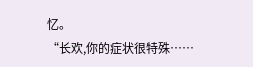忆。
“长欢,你的症状很特殊……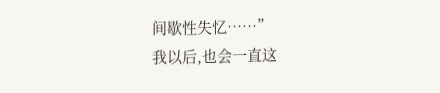间歇性失忆……”
我以后,也会一直这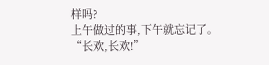样吗?
上午做过的事,下午就忘记了。
“长欢,长欢!”